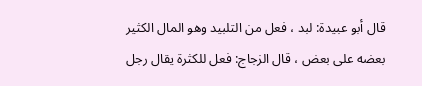قال أبو عبيدة: لبد ، فعل من التلبيد وهو المال الكثير بعضه على بعض ، قال الزجاج: فعل للكثرة يقال رجل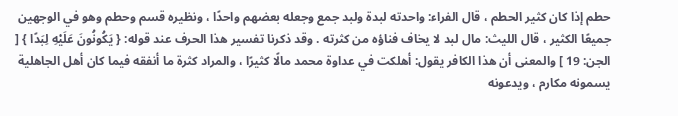حطم إذا كان كثير الحطم ، قال الفراء: واحدته لبدة ولبد جمع وجعله بعضهم واحدًا ، ونظيره قسم وحطم وهو في الوجهين جميعًا الكثير ، قال الليث: مال لبد لا يخاف فناؤه من كثرته . وقد ذكرنا تفسير هذا الحرف عند قوله: { يَكُونُونَ عَلَيْهِ لِبَدًا } [ الجن: 19 ] والمعنى أن هذا الكافر يقول: أهلكت في عداوة محمد مالًا كثيرًا ، والمراد كثرة ما أنفقه فيما كان أهل الجاهلية يسمونه مكارم ، ويدعونه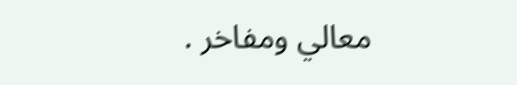معالي ومفاخر .